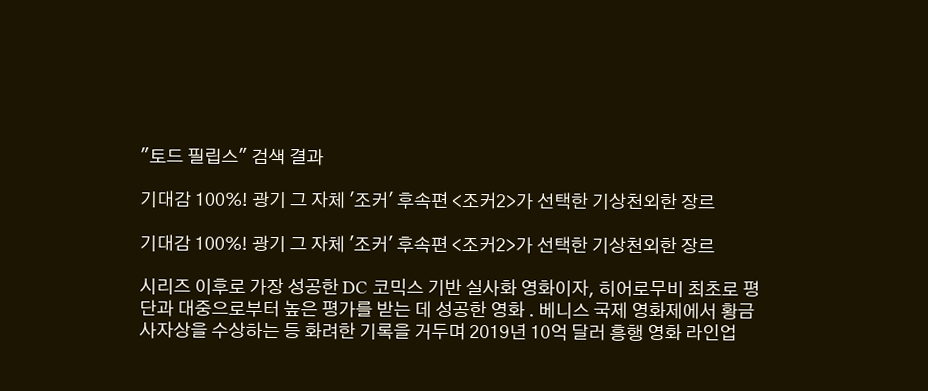"토드 필립스" 검색 결과

기대감 100%! 광기 그 자체 '조커' 후속편 <조커2>가 선택한 기상천외한 장르

기대감 100%! 광기 그 자체 '조커' 후속편 <조커2>가 선택한 기상천외한 장르

시리즈 이후로 가장 성공한 DC 코믹스 기반 실사화 영화이자, 히어로무비 최초로 평단과 대중으로부터 높은 평가를 받는 데 성공한 영화 . 베니스 국제 영화제에서 황금사자상을 수상하는 등 화려한 기록을 거두며 2019년 10억 달러 흥행 영화 라인업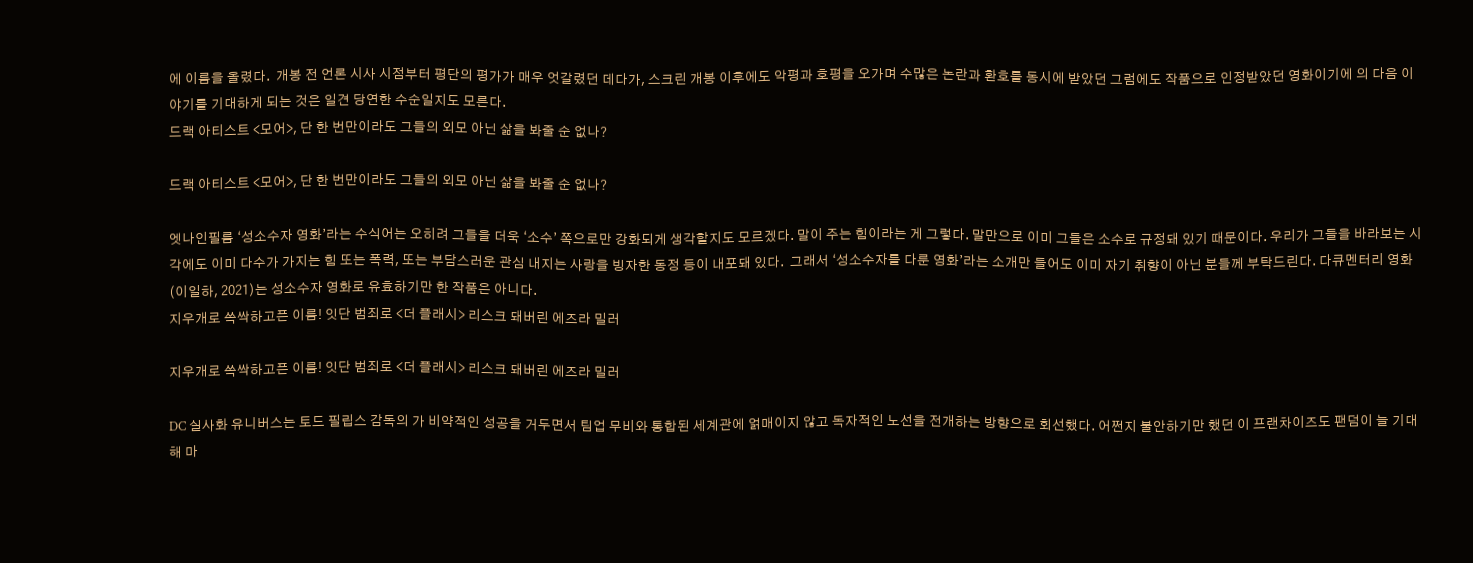에 이름을 올렸다.  개봉 전 언론 시사 시점부터 평단의 평가가 매우 엇갈렸던 데다가, 스크린 개봉 이후에도 악평과 호평을 오가며 수많은 논란과 환호를 동시에 받았던 그럼에도 작품으로 인정받았던 영화이기에 의 다음 이야기를 기대하게 되는 것은 일견 당연한 수순일지도 모른다.
드랙 아티스트 <모어>, 단 한 번만이라도 그들의 외모 아닌 삶을 봐줄 순 없나?

드랙 아티스트 <모어>, 단 한 번만이라도 그들의 외모 아닌 삶을 봐줄 순 없나?

엣나인필름 ‘성소수자 영화’라는 수식어는 오히려 그들을 더욱 ‘소수’ 쪽으로만 강화되게 생각할지도 모르겠다. 말이 주는 힘이라는 게 그렇다. 말만으로 이미 그들은 소수로 규정돼 있기 때문이다. 우리가 그들을 바라보는 시각에도 이미 다수가 가지는 힘 또는 폭력, 또는 부담스러운 관심 내지는 사랑을 빙자한 동정 등이 내포돼 있다.  그래서 ‘성소수자를 다룬 영화’라는 소개만 들어도 이미 자기 취향이 아닌 분들께 부탁드린다. 다큐멘터리 영화 (이일하, 2021)는 성소수자 영화로 유효하기만 한 작품은 아니다.
지우개로 쓱싹하고픈 이름! 잇단 범죄로 <더 플래시> 리스크 돼버린 에즈라 밀러

지우개로 쓱싹하고픈 이름! 잇단 범죄로 <더 플래시> 리스크 돼버린 에즈라 밀러

DC 실사화 유니버스는 토드 필립스 감독의 가 비약적인 성공을 거두면서 팀업 무비와 통합된 세계관에 얽매이지 않고 독자적인 노선을 전개하는 방향으로 회선했다. 어쩐지 불안하기만 했던 이 프랜차이즈도 팬덤이 늘 기대해 마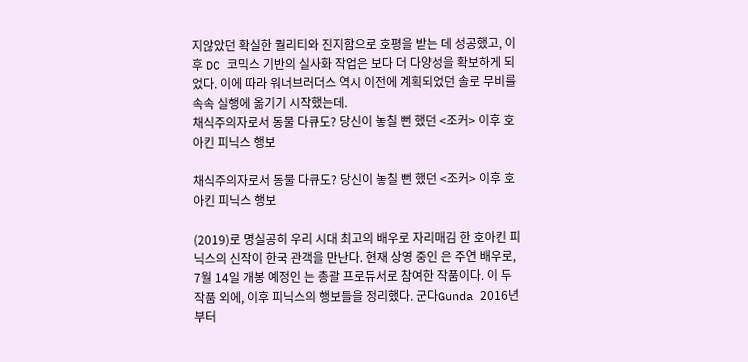지않았던 확실한 퀄리티와 진지함으로 호평을 받는 데 성공했고, 이후 DC 코믹스 기반의 실사화 작업은 보다 더 다양성을 확보하게 되었다. 이에 따라 워너브러더스 역시 이전에 계획되었던 솔로 무비를 속속 실행에 옮기기 시작했는데.
채식주의자로서 동물 다큐도? 당신이 놓칠 뻔 했던 <조커> 이후 호아킨 피닉스 행보

채식주의자로서 동물 다큐도? 당신이 놓칠 뻔 했던 <조커> 이후 호아킨 피닉스 행보

(2019)로 명실공히 우리 시대 최고의 배우로 자리매김 한 호아킨 피닉스의 신작이 한국 관객을 만난다. 현재 상영 중인 은 주연 배우로, 7월 14일 개봉 예정인 는 총괄 프로듀서로 참여한 작품이다. 이 두 작품 외에, 이후 피닉스의 행보들을 정리했다. 군다Gunda 2016년부터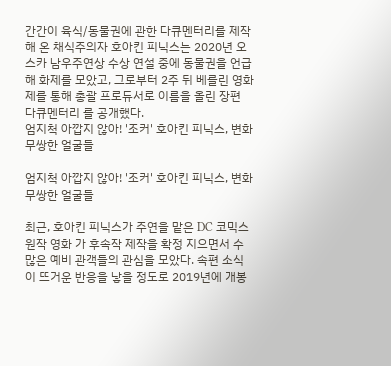간간이 육식/동물권에 관한 다큐멘터리를 제작해 온 채식주의자 호아킨 피닉스는 2020년 오스카 남우주연상 수상 연설 중에 동물권을 언급해 화제를 모았고, 그로부터 2주 뒤 베를린 영화제를 통해 총괄 프로듀서로 이름을 올린 장편 다큐멘터리 를 공개했다.
엄지척 아깝지 않아! '조커' 호아킨 피닉스, 변화무쌍한 얼굴들

엄지척 아깝지 않아! '조커' 호아킨 피닉스, 변화무쌍한 얼굴들

최근, 호아킨 피닉스가 주연을 맡은 DC 코믹스 원작 영화 가 후속작 제작을 확정 지으면서 수많은 예비 관객들의 관심을 모았다. 속편 소식이 뜨거운 반응을 낳을 정도로 2019년에 개봉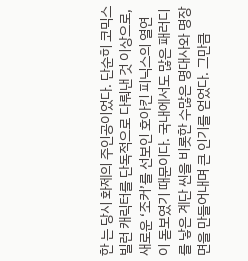한 는 당시 화제의 주인공이었다. 단순히 코믹스 빌런 캐릭터를 단독적으로 다뤄낸 것 이상으로, 새로운 ‘조커’를 선보인 호아킨 피닉스의 열연이 돋보였기 때문이다. 국내에서도 많은 패러디를 낳은 계단 씬을 비롯한 수많은 명대사와 명장면을 만들어내며 큰 인기를 얻었다. 그만큼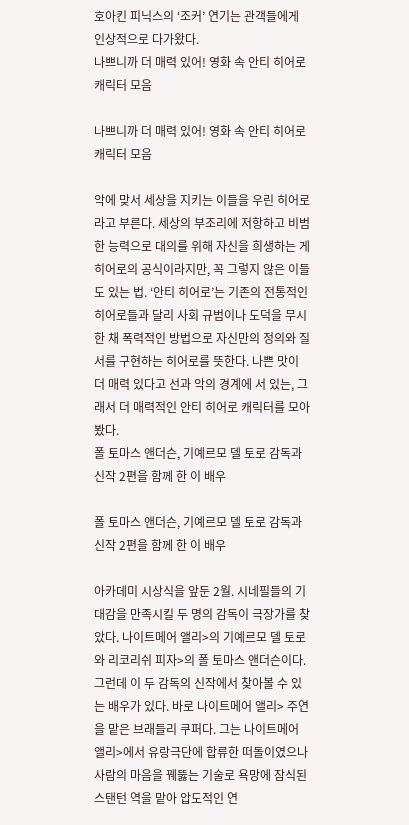호아킨 피닉스의 ‘조커’ 연기는 관객들에게 인상적으로 다가왔다.
나쁘니까 더 매력 있어! 영화 속 안티 히어로 캐릭터 모음

나쁘니까 더 매력 있어! 영화 속 안티 히어로 캐릭터 모음

악에 맞서 세상을 지키는 이들을 우린 히어로라고 부른다. 세상의 부조리에 저항하고 비범한 능력으로 대의를 위해 자신을 희생하는 게 히어로의 공식이라지만, 꼭 그렇지 않은 이들도 있는 법. ‘안티 히어로’는 기존의 전통적인 히어로들과 달리 사회 규범이나 도덕을 무시한 채 폭력적인 방법으로 자신만의 정의와 질서를 구현하는 히어로를 뜻한다. 나쁜 맛이 더 매력 있다고 선과 악의 경계에 서 있는, 그래서 더 매력적인 안티 히어로 캐릭터를 모아봤다.
폴 토마스 앤더슨, 기예르모 델 토로 감독과 신작 2편을 함께 한 이 배우

폴 토마스 앤더슨, 기예르모 델 토로 감독과 신작 2편을 함께 한 이 배우

아카데미 시상식을 앞둔 2월. 시네필들의 기대감을 만족시킬 두 명의 감독이 극장가를 찾았다. 나이트메어 앨리>의 기예르모 델 토로와 리코리쉬 피자>의 폴 토마스 앤더슨이다. 그런데 이 두 감독의 신작에서 찾아볼 수 있는 배우가 있다. 바로 나이트메어 앨리> 주연을 맡은 브래들리 쿠퍼다. 그는 나이트메어 앨리>에서 유랑극단에 합류한 떠돌이였으나 사람의 마음을 꿰뚫는 기술로 욕망에 잠식된 스탠턴 역을 맡아 압도적인 연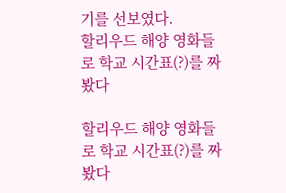기를 선보였다.
할리우드 해양 영화들로 학교 시간표(?)를 짜봤다

할리우드 해양 영화들로 학교 시간표(?)를 짜봤다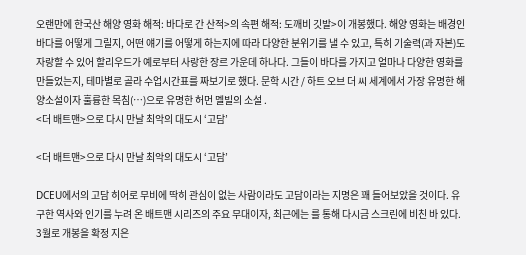오랜만에 한국산 해양 영화 해적: 바다로 간 산적>의 속편 해적: 도깨비 깃발>이 개봉했다. 해양 영화는 배경인 바다를 어떻게 그릴지, 어떤 얘기를 어떻게 하는지에 따라 다양한 분위기를 낼 수 있고, 특히 기술력(과 자본)도 자랑할 수 있어 할리우드가 예로부터 사랑한 장르 가운데 하나다. 그들이 바다를 가지고 얼마나 다양한 영화를 만들었는지, 테마별로 골라 수업시간표를 짜보기로 했다. 문학 시간 / 하트 오브 더 씨 세계에서 가장 유명한 해양소설이자 훌륭한 목침(…)으로 유명한 허먼 멜빌의 소설 .
<더 배트맨>으로 다시 만날 최악의 대도시 ‘고담’

<더 배트맨>으로 다시 만날 최악의 대도시 ‘고담’

DCEU에서의 고담 히어로 무비에 딱히 관심이 없는 사람이라도 고담이라는 지명은 꽤 들어보았을 것이다. 유구한 역사와 인기를 누려 온 배트맨 시리즈의 주요 무대이자, 최근에는 를 통해 다시금 스크린에 비친 바 있다. 3월로 개봉을 확정 지은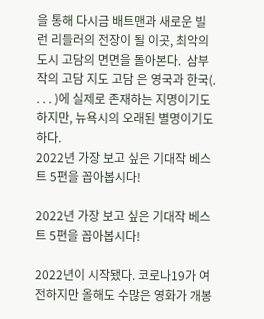을 통해 다시금 배트맨과 새로운 빌런 리들러의 전장이 될 이곳, 최악의 도시 고담의 면면을 돌아본다.  삼부작의 고담 지도 고담 은 영국과 한국(. . . . )에 실제로 존재하는 지명이기도 하지만, 뉴욕시의 오래된 별명이기도 하다.
2022년 가장 보고 싶은 기대작 베스트 5편을 꼽아봅시다!

2022년 가장 보고 싶은 기대작 베스트 5편을 꼽아봅시다!

2022년이 시작됐다. 코로나19가 여전하지만 올해도 수많은 영화가 개봉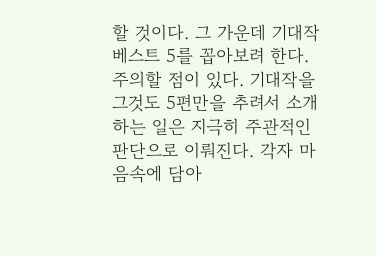할 것이다. 그 가운데 기대작 베스트 5를 꼽아보려 한다. 주의할 점이 있다. 기대작을 그것도 5편만을 추려서 소개하는 일은 지극히 주관적인 판단으로 이뤄진다. 각자 마음속에 담아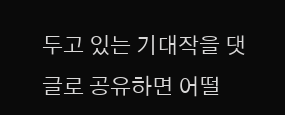두고 있는 기대작을 댓글로 공유하면 어떨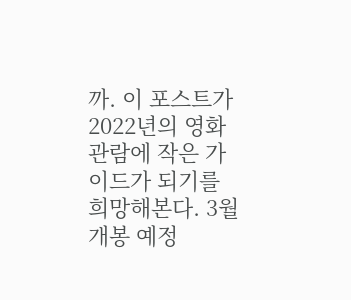까. 이 포스트가 2022년의 영화 관람에 작은 가이드가 되기를 희망해본다. 3월 개봉 예정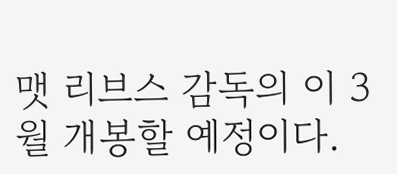맷 리브스 감독의 이 3월 개봉할 예정이다.